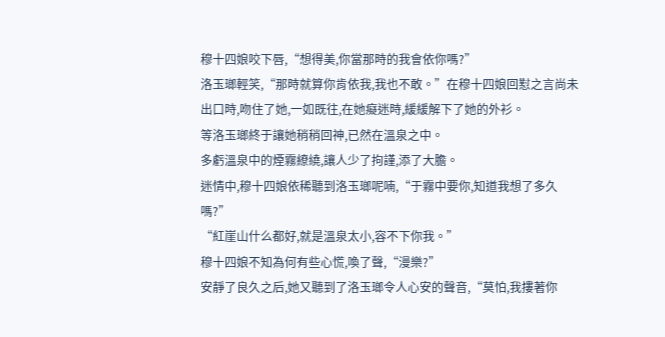穆十四娘咬下唇,“想得美,你當那時的我會依你嗎?”
洛玉瑯輕笑,“那時就算你肯依我,我也不敢。”在穆十四娘回懟之言尚未出口時,吻住了她,一如既往,在她癡迷時,緩緩解下了她的外衫。
等洛玉瑯終于讓她稍稍回神,已然在溫泉之中。
多虧溫泉中的煙霧繚繞,讓人少了拘謹,添了大膽。
迷情中,穆十四娘依稀聽到洛玉瑯呢喃,“于霧中要你,知道我想了多久嗎?”
“紅崖山什么都好,就是溫泉太小,容不下你我。”
穆十四娘不知為何有些心慌,喚了聲,“漫樂?”
安靜了良久之后,她又聽到了洛玉瑯令人心安的聲音,“莫怕,我摟著你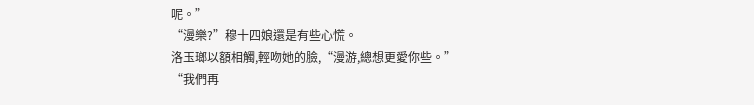呢。”
“漫樂?”穆十四娘還是有些心慌。
洛玉瑯以額相觸,輕吻她的臉,“漫游,總想更愛你些。”
“我們再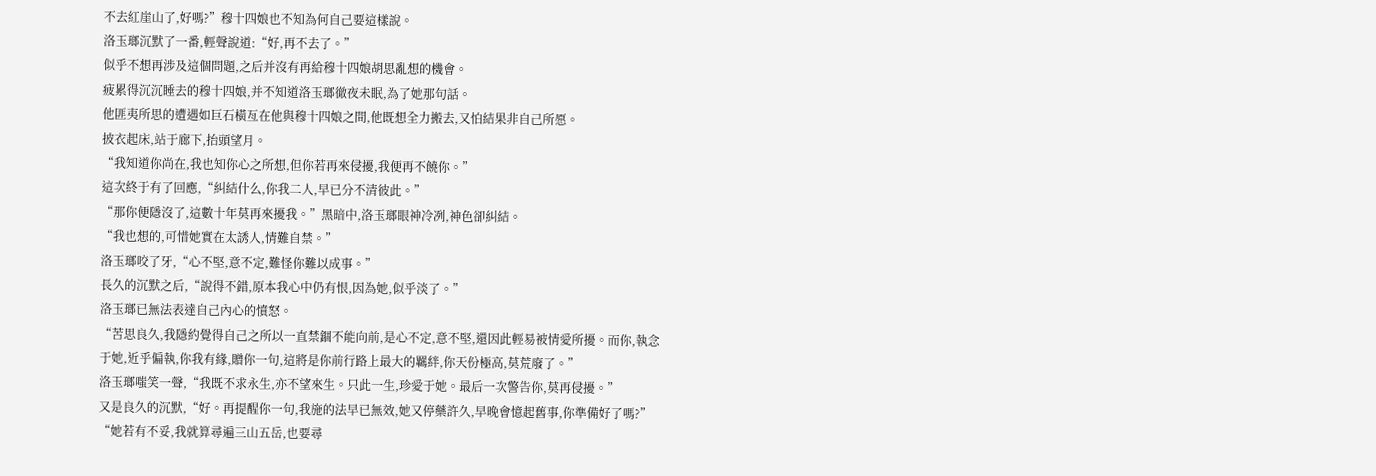不去紅崖山了,好嗎?”穆十四娘也不知為何自己要這樣說。
洛玉瑯沉默了一番,輕聲說道:“好,再不去了。”
似乎不想再涉及這個問題,之后并沒有再給穆十四娘胡思亂想的機會。
疲累得沉沉睡去的穆十四娘,并不知道洛玉瑯徹夜未眠,為了她那句話。
他匪夷所思的遭遇如巨石橫亙在他與穆十四娘之間,他既想全力搬去,又怕結果非自己所愿。
披衣起床,站于廊下,抬頭望月。
“我知道你尚在,我也知你心之所想,但你若再來侵擾,我便再不饒你。”
這次終于有了回應,“糾結什么,你我二人,早已分不清彼此。”
“那你便隱沒了,這數十年莫再來擾我。”黑暗中,洛玉瑯眼神冷冽,神色卻糾結。
“我也想的,可惜她實在太誘人,情難自禁。”
洛玉瑯咬了牙,“心不堅,意不定,難怪你難以成事。”
長久的沉默之后,“說得不錯,原本我心中仍有恨,因為她,似乎淡了。”
洛玉瑯已無法表達自己內心的憤怒。
“苦思良久,我隱約覺得自己之所以一直禁錮不能向前,是心不定,意不堅,還因此輕易被情愛所擾。而你,執念于她,近乎偏執,你我有緣,贈你一句,這將是你前行路上最大的羈絆,你天份極高,莫荒廢了。”
洛玉瑯嗤笑一聲,“我既不求永生,亦不望來生。只此一生,珍愛于她。最后一次警告你,莫再侵擾。”
又是良久的沉默,“好。再提醒你一句,我施的法早已無效,她又停藥許久,早晚會憶起舊事,你準備好了嗎?”
“她若有不妥,我就算尋遍三山五岳,也要尋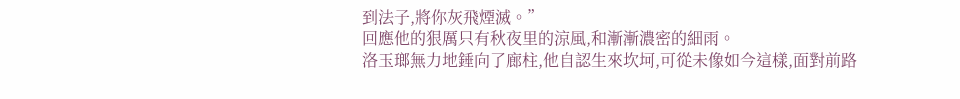到法子,將你灰飛煙滅。”
回應他的狠厲只有秋夜里的涼風,和漸漸濃密的細雨。
洛玉瑯無力地錘向了廊柱,他自認生來坎坷,可從未像如今這樣,面對前路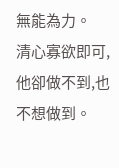無能為力。
清心寡欲即可,他卻做不到,也不想做到。